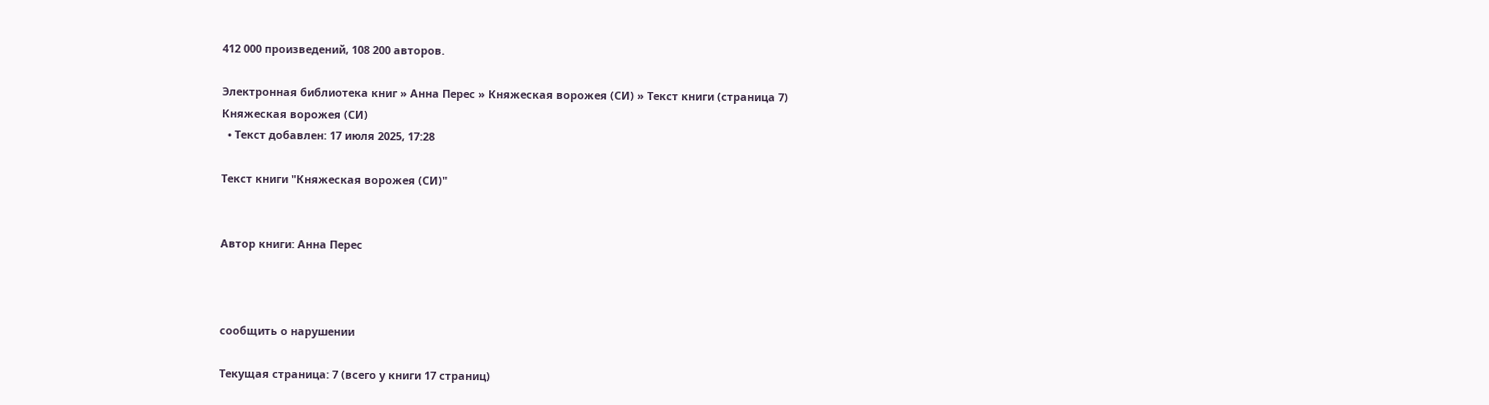412 000 произведений, 108 200 авторов.

Электронная библиотека книг » Анна Перес » Княжеская ворожея (СИ) » Текст книги (страница 7)
Княжеская ворожея (СИ)
  • Текст добавлен: 17 июля 2025, 17:28

Текст книги "Княжеская ворожея (СИ)"


Автор книги: Анна Перес



сообщить о нарушении

Текущая страница: 7 (всего у книги 17 страниц)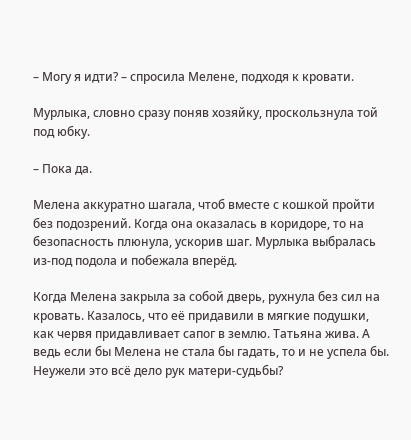– Могу я идти? – спросила Мелене, подходя к кровати.

Мурлыка, словно сразу поняв хозяйку, проскользнула той под юбку.

– Пока да.

Мелена аккуратно шагала, чтоб вместе с кошкой пройти без подозрений. Когда она оказалась в коридоре, то на безопасность плюнула, ускорив шаг. Мурлыка выбралась из-под подола и побежала вперёд.

Когда Мелена закрыла за собой дверь, рухнула без сил на кровать. Казалось, что её придавили в мягкие подушки, как червя придавливает сапог в землю. Татьяна жива. А ведь если бы Мелена не стала бы гадать, то и не успела бы. Неужели это всё дело рук матери-судьбы?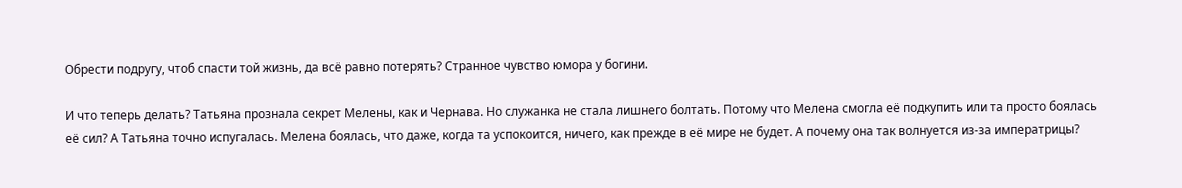Обрести подругу, чтоб спасти той жизнь, да всё равно потерять? Странное чувство юмора у богини.

И что теперь делать? Татьяна прознала секрет Мелены, как и Чернава. Но служанка не стала лишнего болтать. Потому что Мелена смогла её подкупить или та просто боялась её сил? А Татьяна точно испугалась. Мелена боялась, что даже, когда та успокоится, ничего, как прежде в её мире не будет. А почему она так волнуется из-за императрицы?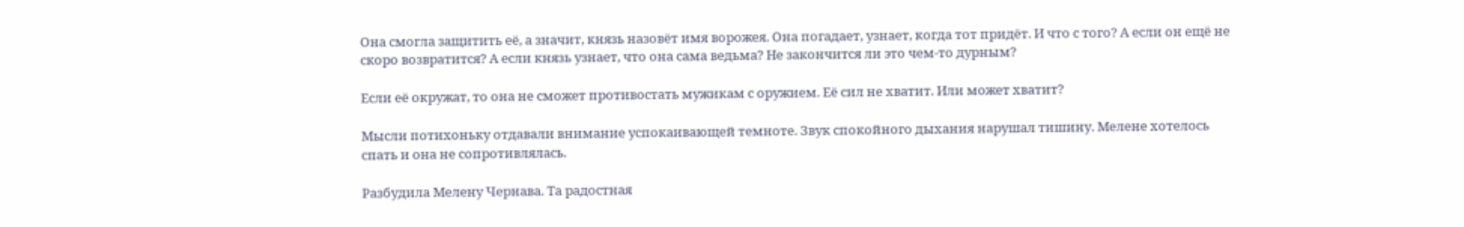Она смогла защитить её, а значит, князь назовёт имя ворожея. Она погадает, узнает, когда тот придёт. И что с того? А если он ещё не скоро возвратится? А если князь узнает, что она сама ведьма? Не закончится ли это чем-то дурным?

Если её окружат, то она не сможет противостать мужикам с оружием. Её сил не хватит. Или может хватит?

Мысли потихоньку отдавали внимание успокаивающей темноте. Звук спокойного дыхания нарушал тишину. Мелене хотелось спать и она не сопротивлялась.

Разбудила Мелену Чернава. Та радостная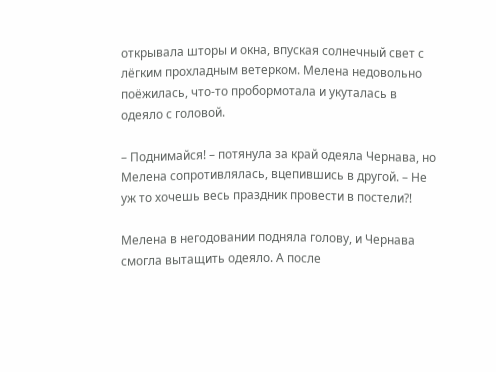открывала шторы и окна, впуская солнечный свет с лёгким прохладным ветерком. Мелена недовольно поёжилась, что-то пробормотала и укуталась в одеяло с головой.

– Поднимайся! – потянула за край одеяла Чернава, но Мелена сопротивлялась, вцепившись в другой. – Не уж то хочешь весь праздник провести в постели⁈

Мелена в негодовании подняла голову, и Чернава смогла вытащить одеяло. А после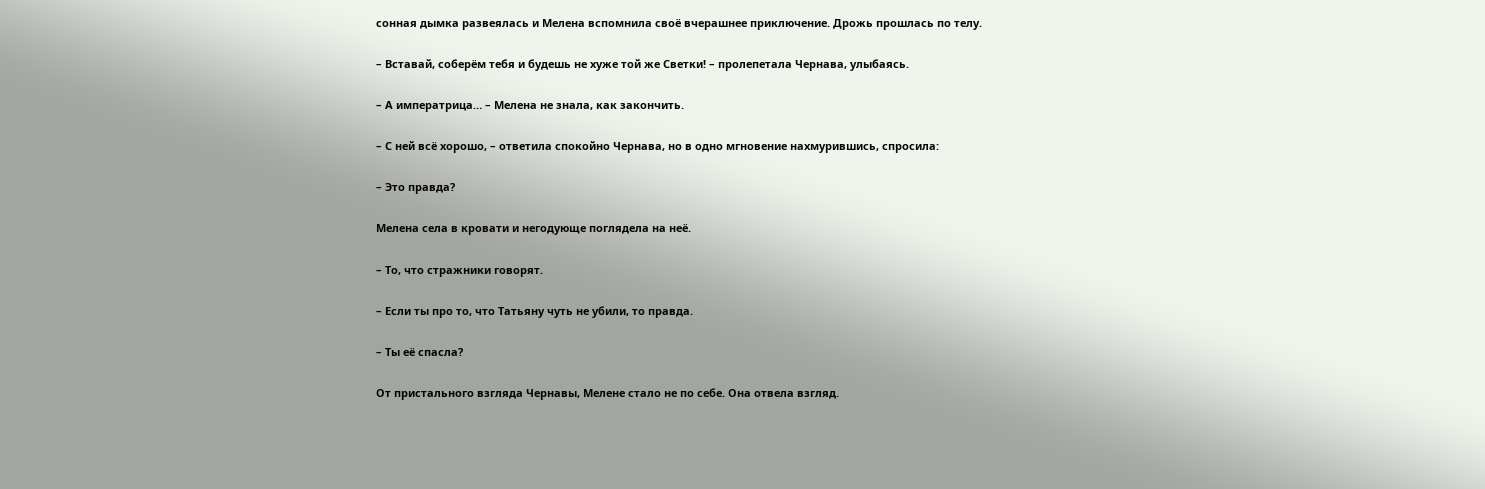сонная дымка развеялась и Мелена вспомнила своё вчерашнее приключение. Дрожь прошлась по телу.

– Вставай, соберём тебя и будешь не хуже той же Светки! – пролепетала Чернава, улыбаясь.

– А императрица… – Мелена не знала, как закончить.

– С ней всё хорошо, – ответила спокойно Чернава, но в одно мгновение нахмурившись, спросила:

– Это правда?

Мелена села в кровати и негодующе поглядела на неё.

– То, что стражники говорят.

– Если ты про то, что Татьяну чуть не убили, то правда.

– Ты её спасла?

От пристального взгляда Чернавы, Мелене стало не по себе. Она отвела взгляд.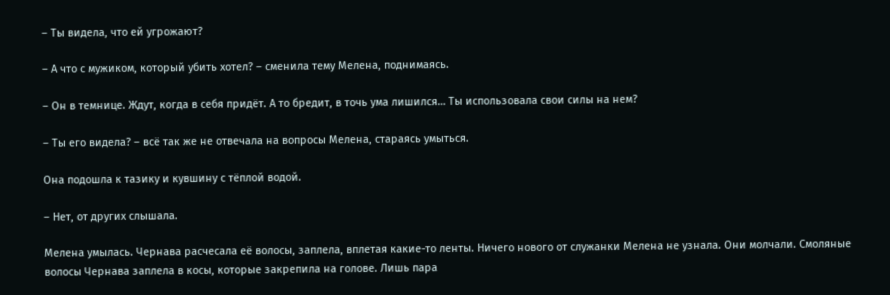– Ты видела, что ей угрожают?

– А что с мужиком, который убить хотел? – сменила тему Мелена, поднимаясь.

– Он в темнице. Ждут, когда в себя придёт. А то бредит, в точь ума лишился… Ты использовала свои силы на нем?

– Ты его видела? – всё так же не отвечала на вопросы Мелена, стараясь умыться.

Она подошла к тазику и кувшину с тёплой водой.

– Нет, от других слышала.

Мелена умылась. Чернава расчесала её волосы, заплела, вплетая какие-то ленты. Ничего нового от служанки Мелена не узнала. Они молчали. Смоляные волосы Чернава заплела в косы, которые закрепила на голове. Лишь пара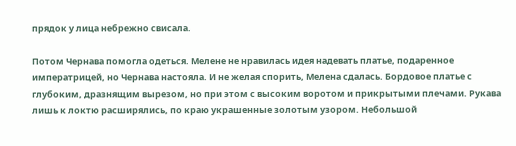прядок у лица небрежно свисала.

Потом Чернава помогла одеться. Мелене не нравилась идея надевать платье, подаренное императрицей, но Чернава настояла. И не желая спорить, Мелена сдалась. Бордовое платье с глубоким, дразнящим вырезом, но при этом с высоким воротом и прикрытыми плечами. Рукава лишь к локтю расширялись, по краю украшенные золотым узором. Небольшой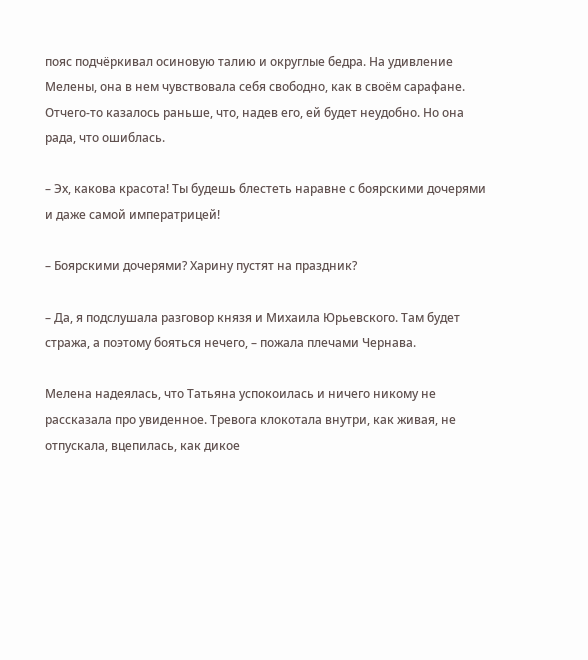пояс подчёркивал осиновую талию и округлые бедра. На удивление Мелены, она в нем чувствовала себя свободно, как в своём сарафане. Отчего-то казалось раньше, что, надев его, ей будет неудобно. Но она рада, что ошиблась.

– Эх, какова красота! Ты будешь блестеть наравне с боярскими дочерями и даже самой императрицей!

– Боярскими дочерями? Харину пустят на праздник?

– Да, я подслушала разговор князя и Михаила Юрьевского. Там будет стража, а поэтому бояться нечего, – пожала плечами Чернава.

Мелена надеялась, что Татьяна успокоилась и ничего никому не рассказала про увиденное. Тревога клокотала внутри, как живая, не отпускала, вцепилась, как дикое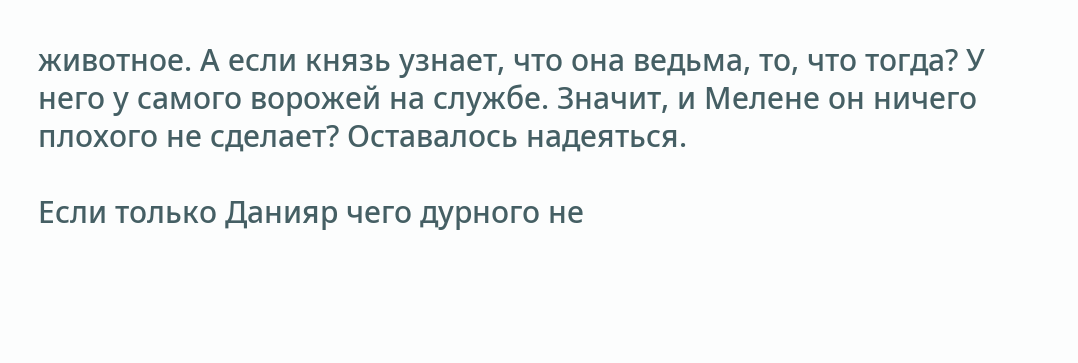животное. А если князь узнает, что она ведьма, то, что тогда? У него у самого ворожей на службе. Значит, и Мелене он ничего плохого не сделает? Оставалось надеяться.

Если только Данияр чего дурного не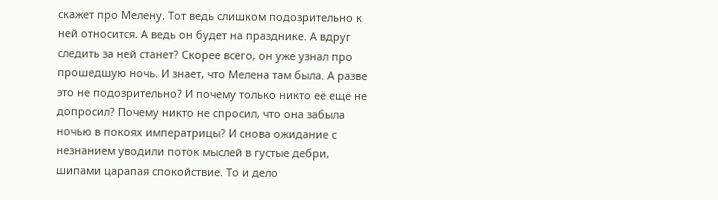скажет про Мелену. Тот ведь слишком подозрительно к ней относится. А ведь он будет на празднике. А вдруг следить за ней станет? Скорее всего, он уже узнал про прошедшую ночь. И знает, что Мелена там была. А разве это не подозрительно? И почему только никто её ещё не допросил? Почему никто не спросил, что она забыла ночью в покоях императрицы? И снова ожидание с незнанием уводили поток мыслей в густые дебри, шипами царапая спокойствие. То и дело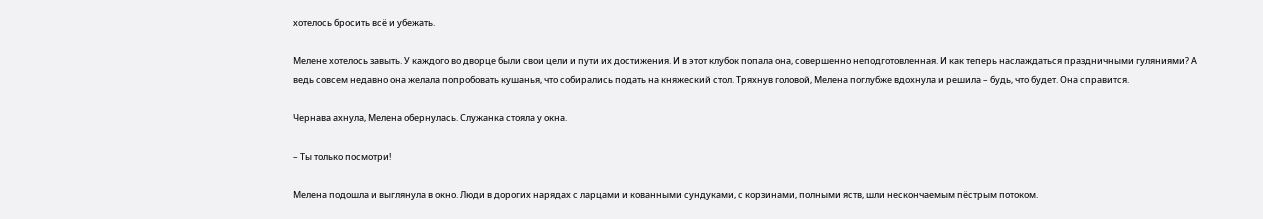хотелось бросить всё и убежать.

Мелене хотелось завыть. У каждого во дворце были свои цели и пути их достижения. И в этот клубок попала она, совершенно неподготовленная. И как теперь наслаждаться праздничными гуляниями? А ведь совсем недавно она желала попробовать кушанья, что собирались подать на княжеский стол. Тряхнув головой, Мелена поглубже вдохнула и решила – будь, что будет. Она справится.

Чернава ахнула, Мелена обернулась. Служанка стояла у окна.

– Ты только посмотри!

Мелена подошла и выглянула в окно. Люди в дорогих нарядах с ларцами и кованными сундуками, с корзинами, полными яств, шли нескончаемым пёстрым потоком.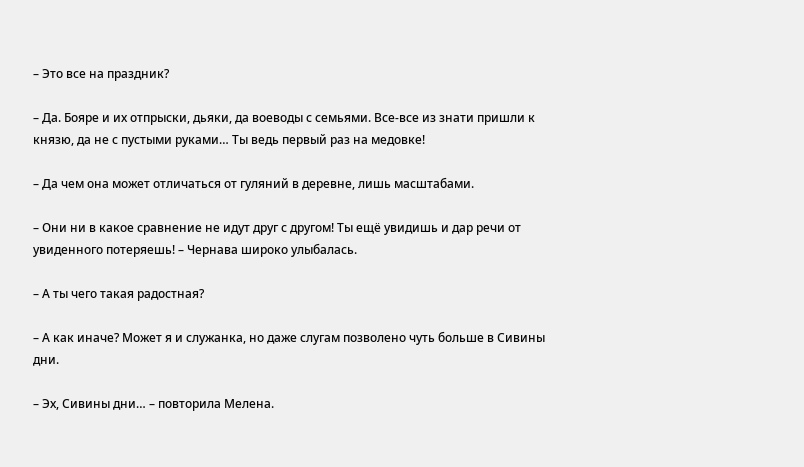– Это все на праздник?

– Да. Бояре и их отпрыски, дьяки, да воеводы с семьями. Все-все из знати пришли к князю, да не с пустыми руками… Ты ведь первый раз на медовке!

– Да чем она может отличаться от гуляний в деревне, лишь масштабами.

– Они ни в какое сравнение не идут друг с другом! Ты ещё увидишь и дар речи от увиденного потеряешь! – Чернава широко улыбалась.

– А ты чего такая радостная?

– А как иначе? Может я и служанка, но даже слугам позволено чуть больше в Сивины дни.

– Эх, Сивины дни… – повторила Мелена.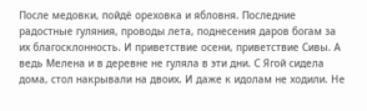После медовки, пойдё ореховка и ябловня. Последние радостные гуляния, проводы лета, поднесения даров богам за их благосклонность. И приветствие осени, приветствие Сивы. А ведь Мелена и в деревне не гуляла в эти дни. С Ягой сидела дома, стол накрывали на двоих. И даже к идолам не ходили. Не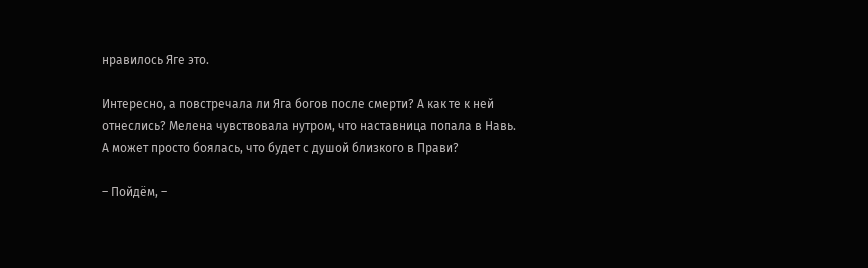нравилось Яге это.

Интересно, а повстречала ли Яга богов после смерти? А как те к ней отнеслись? Мелена чувствовала нутром, что наставница попала в Навь. А может просто боялась, что будет с душой близкого в Прави?

– Пойдём, –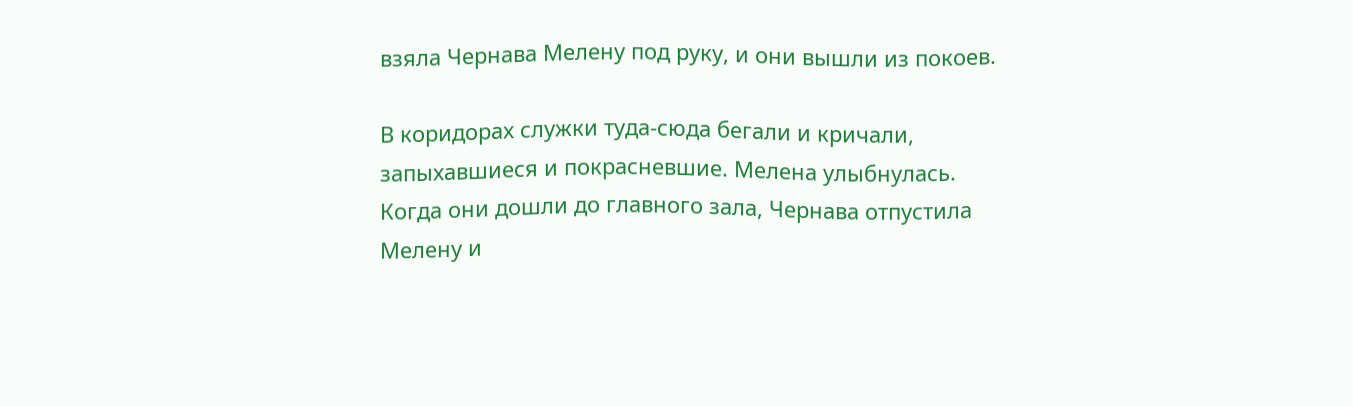взяла Чернава Мелену под руку, и они вышли из покоев.

В коридорах служки туда-сюда бегали и кричали, запыхавшиеся и покрасневшие. Мелена улыбнулась. Когда они дошли до главного зала, Чернава отпустила Мелену и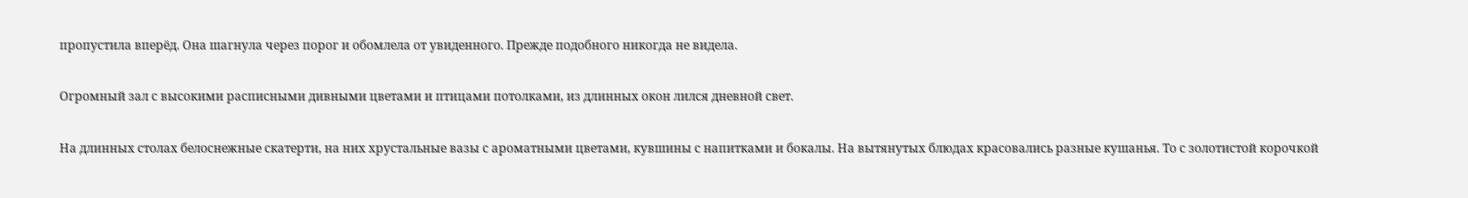пропустила вперёд. Она шагнула через порог и обомлела от увиденного. Прежде подобного никогда не видела.

Огромный зал с высокими расписными дивными цветами и птицами потолками, из длинных окон лился дневной свет.

На длинных столах белоснежные скатерти, на них хрустальные вазы с ароматными цветами, кувшины с напитками и бокалы. На вытянутых блюдах красовались разные кушанья. То с золотистой корочкой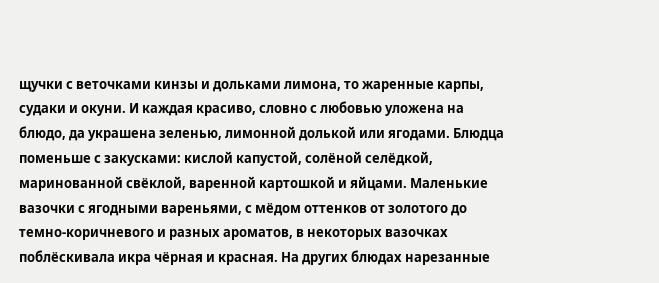щучки с веточками кинзы и дольками лимона, то жаренные карпы, судаки и окуни. И каждая красиво, словно с любовью уложена на блюдо, да украшена зеленью, лимонной долькой или ягодами. Блюдца поменьше с закусками: кислой капустой, солёной селёдкой, маринованной свёклой, варенной картошкой и яйцами. Маленькие вазочки с ягодными вареньями, с мёдом оттенков от золотого до темно-коричневого и разных ароматов, в некоторых вазочках поблёскивала икра чёрная и красная. На других блюдах нарезанные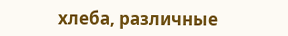хлеба, различные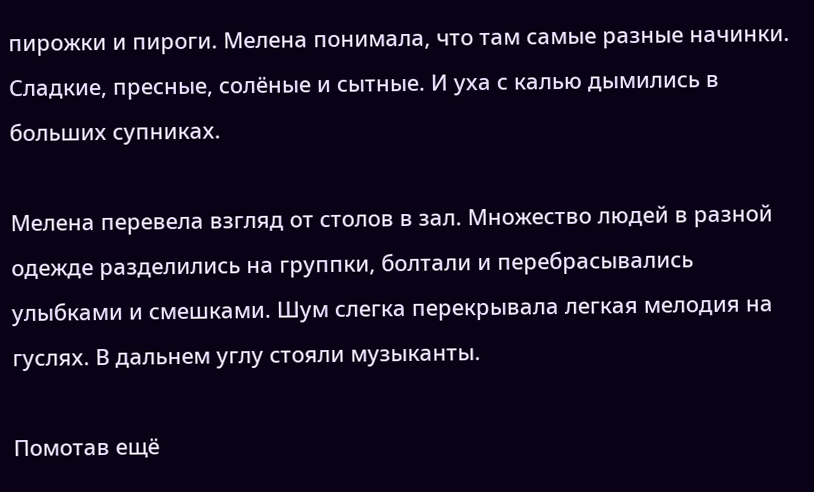пирожки и пироги. Мелена понимала, что там самые разные начинки. Сладкие, пресные, солёные и сытные. И уха с калью дымились в больших супниках.

Мелена перевела взгляд от столов в зал. Множество людей в разной одежде разделились на группки, болтали и перебрасывались улыбками и смешками. Шум слегка перекрывала легкая мелодия на гуслях. В дальнем углу стояли музыканты.

Помотав ещё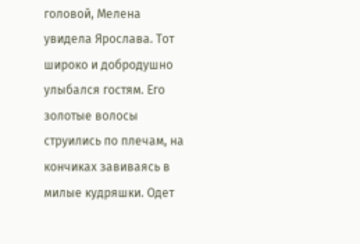головой, Мелена увидела Ярослава. Тот широко и добродушно улыбался гостям. Его золотые волосы струились по плечам, на кончиках завиваясь в милые кудряшки. Одет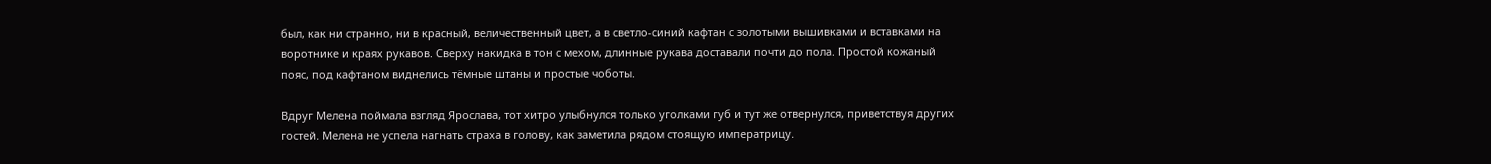был, как ни странно, ни в красный, величественный цвет, а в светло-синий кафтан с золотыми вышивками и вставками на воротнике и краях рукавов. Сверху накидка в тон с мехом, длинные рукава доставали почти до пола. Простой кожаный пояс, под кафтаном виднелись тёмные штаны и простые чоботы.

Вдруг Мелена поймала взгляд Ярослава, тот хитро улыбнулся только уголками губ и тут же отвернулся, приветствуя других гостей. Мелена не успела нагнать страха в голову, как заметила рядом стоящую императрицу.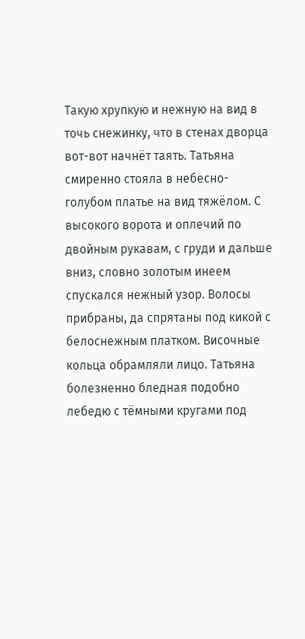Такую хрупкую и нежную на вид в точь снежинку, что в стенах дворца вот-вот начнёт таять. Татьяна смиренно стояла в небесно-голубом платье на вид тяжёлом. С высокого ворота и оплечий по двойным рукавам, с груди и дальше вниз, словно золотым инеем спускался нежный узор. Волосы прибраны, да спрятаны под кикой с белоснежным платком. Височные кольца обрамляли лицо. Татьяна болезненно бледная подобно лебедю с тёмными кругами под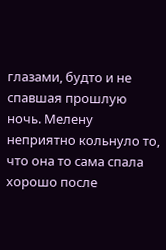глазами, будто и не спавшая прошлую ночь. Мелену неприятно кольнуло то, что она то сама спала хорошо после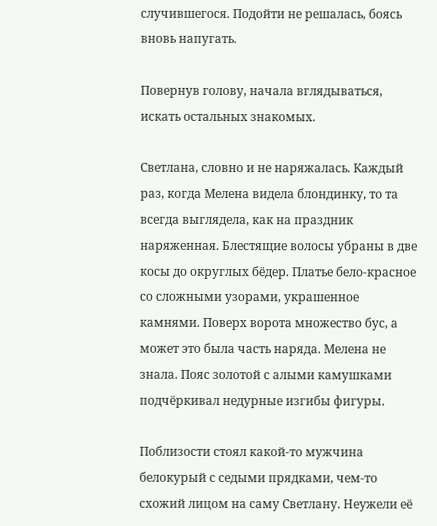случившегося. Подойти не решалась, боясь вновь напугать.

Повернув голову, начала вглядываться, искать остальных знакомых.

Светлана, словно и не наряжалась. Каждый раз, когда Мелена видела блондинку, то та всегда выглядела, как на праздник наряженная. Блестящие волосы убраны в две косы до округлых бёдер. Платье бело-красное со сложными узорами, украшенное камнями. Поверх ворота множество бус, а может это была часть наряда. Мелена не знала. Пояс золотой с алыми камушками подчёркивал недурные изгибы фигуры.

Поблизости стоял какой-то мужчина белокурый с седыми прядками, чем-то схожий лицом на саму Светлану. Неужели её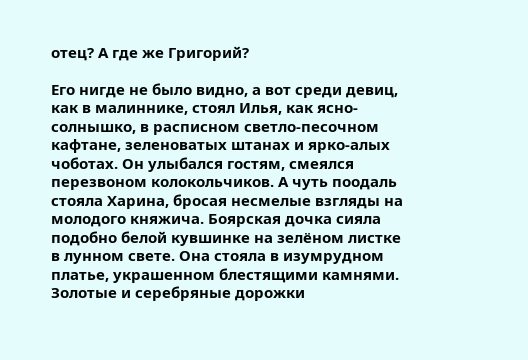отец? А где же Григорий?

Его нигде не было видно, а вот среди девиц, как в малиннике, стоял Илья, как ясно-солнышко, в расписном светло-песочном кафтане, зеленоватых штанах и ярко-алых чоботах. Он улыбался гостям, смеялся перезвоном колокольчиков. А чуть поодаль стояла Харина, бросая несмелые взгляды на молодого княжича. Боярская дочка сияла подобно белой кувшинке на зелёном листке в лунном свете. Она стояла в изумрудном платье, украшенном блестящими камнями. Золотые и серебряные дорожки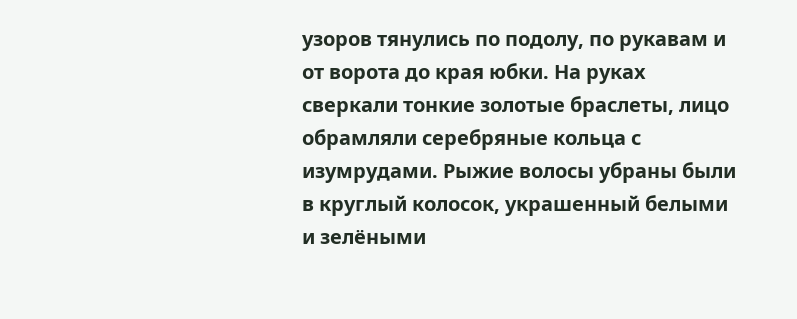узоров тянулись по подолу, по рукавам и от ворота до края юбки. На руках сверкали тонкие золотые браслеты, лицо обрамляли серебряные кольца с изумрудами. Рыжие волосы убраны были в круглый колосок, украшенный белыми и зелёными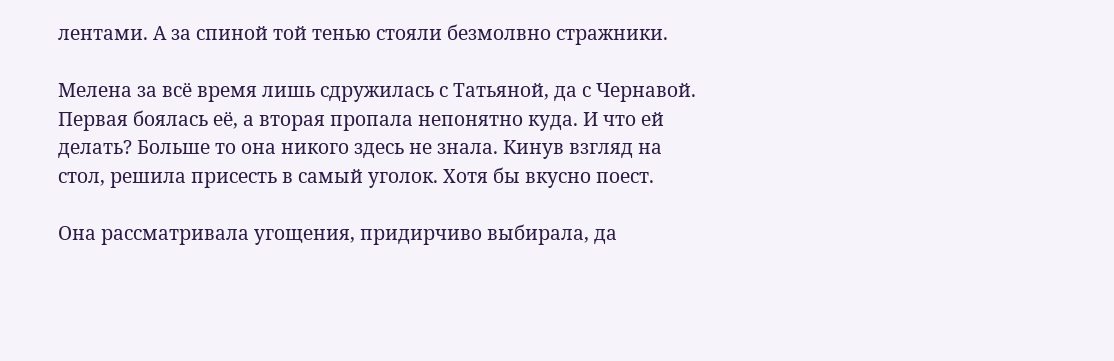лентами. А за спиной той тенью стояли безмолвно стражники.

Мелена за всё время лишь сдружилась с Татьяной, да с Чернавой. Первая боялась её, а вторая пропала непонятно куда. И что ей делать? Больше то она никого здесь не знала. Кинув взгляд на стол, решила присесть в самый уголок. Хотя бы вкусно поест.

Она рассматривала угощения, придирчиво выбирала, да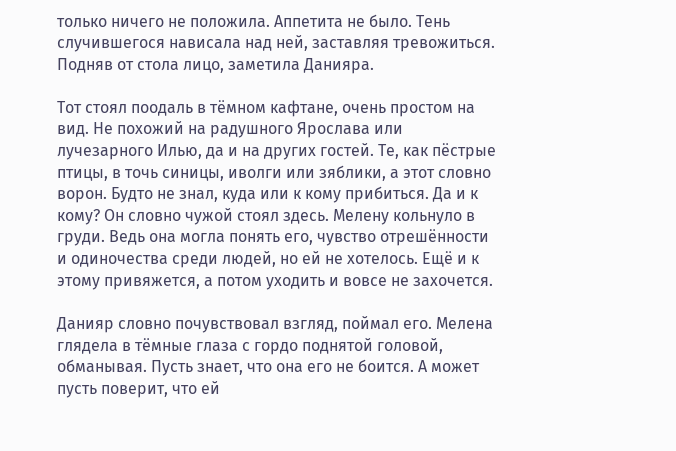только ничего не положила. Аппетита не было. Тень случившегося нависала над ней, заставляя тревожиться. Подняв от стола лицо, заметила Данияра.

Тот стоял поодаль в тёмном кафтане, очень простом на вид. Не похожий на радушного Ярослава или лучезарного Илью, да и на других гостей. Те, как пёстрые птицы, в точь синицы, иволги или зяблики, а этот словно ворон. Будто не знал, куда или к кому прибиться. Да и к кому? Он словно чужой стоял здесь. Мелену кольнуло в груди. Ведь она могла понять его, чувство отрешённости и одиночества среди людей, но ей не хотелось. Ещё и к этому привяжется, а потом уходить и вовсе не захочется.

Данияр словно почувствовал взгляд, поймал его. Мелена глядела в тёмные глаза с гордо поднятой головой, обманывая. Пусть знает, что она его не боится. А может пусть поверит, что ей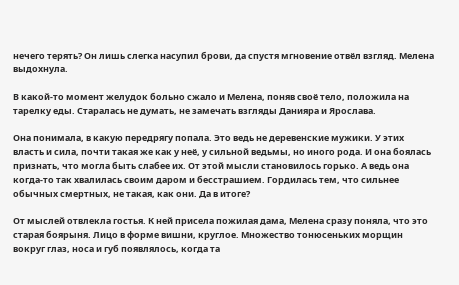нечего терять? Он лишь слегка насупил брови, да спустя мгновение отвёл взгляд. Мелена выдохнула.

В какой-то момент желудок больно сжало и Мелена, поняв своё тело, положила на тарелку еды. Старалась не думать, не замечать взгляды Данияра и Ярослава.

Она понимала, в какую передрягу попала. Это ведь не деревенские мужики. У этих власть и сила, почти такая же как у неё, у сильной ведьмы, но иного рода. И она боялась признать, что могла быть слабее их. От этой мысли становилось горько. А ведь она когда-то так хвалилась своим даром и бесстрашием. Гордилась тем, что сильнее обычных смертных, не такая, как они. Да в итоге?

От мыслей отвлекла гостья. К ней присела пожилая дама, Мелена сразу поняла, что это старая боярыня. Лицо в форме вишни, круглое. Множество тонюсеньких морщин вокруг глаз, носа и губ появлялось, когда та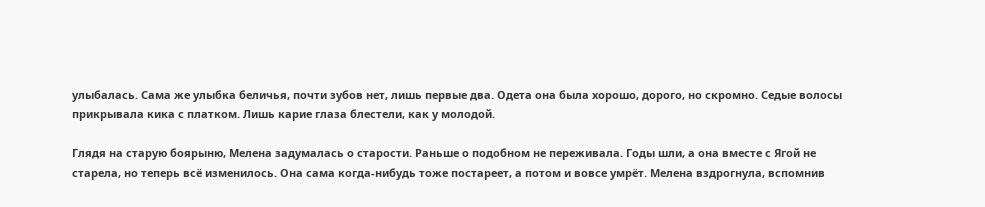улыбалась. Сама же улыбка беличья, почти зубов нет, лишь первые два. Одета она была хорошо, дорого, но скромно. Седые волосы прикрывала кика с платком. Лишь карие глаза блестели, как у молодой.

Глядя на старую боярыню, Мелена задумалась о старости. Раньше о подобном не переживала. Годы шли, а она вместе с Ягой не старела, но теперь всё изменилось. Она сама когда-нибудь тоже постареет, а потом и вовсе умрёт. Мелена вздрогнула, вспомнив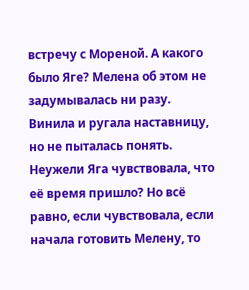встречу с Мореной. А какого было Яге? Мелена об этом не задумывалась ни разу. Винила и ругала наставницу, но не пыталась понять. Неужели Яга чувствовала, что её время пришло? Но всё равно, если чувствовала, если начала готовить Мелену, то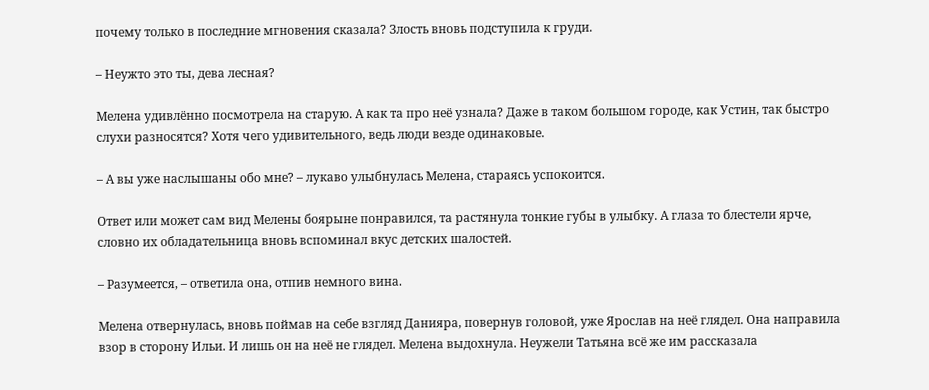почему только в последние мгновения сказала? Злость вновь подступила к груди.

– Неужто это ты, дева лесная?

Мелена удивлённо посмотрела на старую. А как та про неё узнала? Даже в таком большом городе, как Устин, так быстро слухи разносятся? Хотя чего удивительного, ведь люди везде одинаковые.

– А вы уже наслышаны обо мне? – лукаво улыбнулась Мелена, стараясь успокоится.

Ответ или может сам вид Мелены боярыне понравился, та растянула тонкие губы в улыбку. А глаза то блестели ярче, словно их обладательница вновь вспоминал вкус детских шалостей.

– Разумеется, – ответила она, отпив немного вина.

Мелена отвернулась, вновь поймав на себе взгляд Данияра, повернув головой, уже Ярослав на неё глядел. Она направила взор в сторону Ильи. И лишь он на неё не глядел. Мелена выдохнула. Неужели Татьяна всё же им рассказала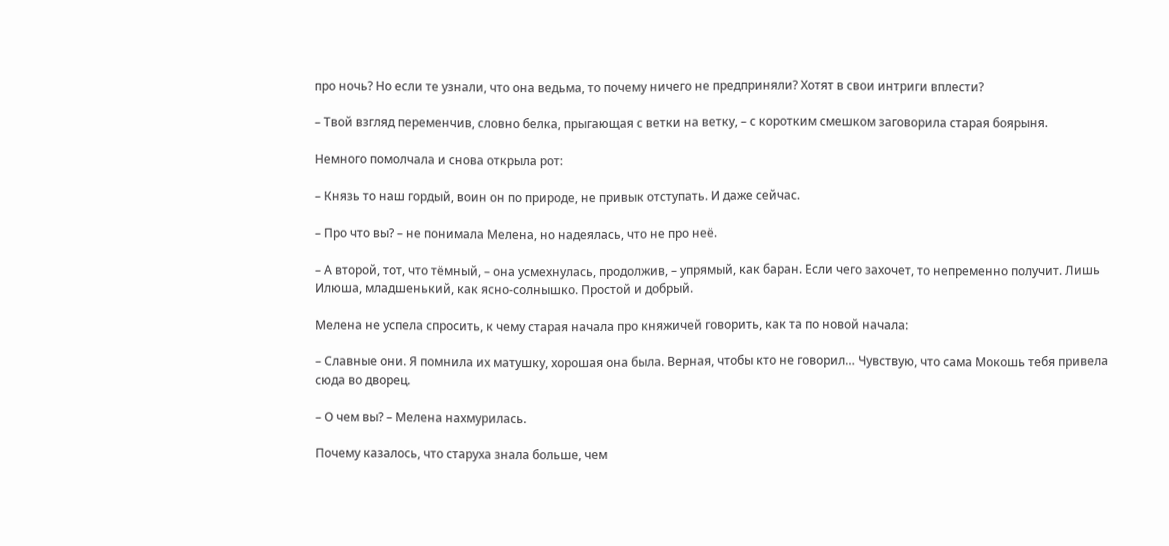про ночь? Но если те узнали, что она ведьма, то почему ничего не предприняли? Хотят в свои интриги вплести?

– Твой взгляд переменчив, словно белка, прыгающая с ветки на ветку, – с коротким смешком заговорила старая боярыня.

Немного помолчала и снова открыла рот:

– Князь то наш гордый, воин он по природе, не привык отступать. И даже сейчас.

– Про что вы? – не понимала Мелена, но надеялась, что не про неё.

– А второй, тот, что тёмный, – она усмехнулась, продолжив, – упрямый, как баран. Если чего захочет, то непременно получит. Лишь Илюша, младшенький, как ясно-солнышко. Простой и добрый.

Мелена не успела спросить, к чему старая начала про княжичей говорить, как та по новой начала:

– Славные они. Я помнила их матушку, хорошая она была. Верная, чтобы кто не говорил… Чувствую, что сама Мокошь тебя привела сюда во дворец.

– О чем вы? – Мелена нахмурилась.

Почему казалось, что старуха знала больше, чем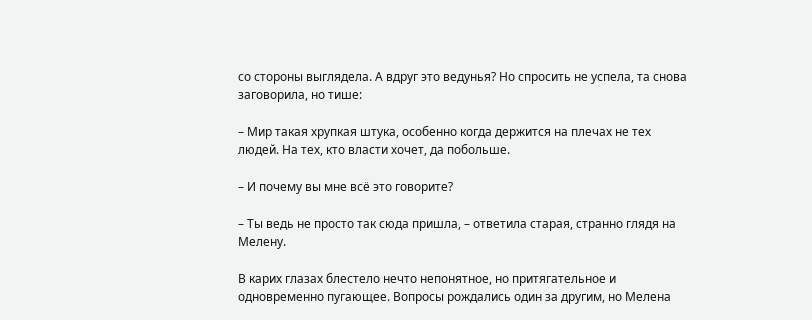со стороны выглядела. А вдруг это ведунья? Но спросить не успела, та снова заговорила, но тише:

– Мир такая хрупкая штука, особенно когда держится на плечах не тех людей. На тех, кто власти хочет, да побольше.

– И почему вы мне всё это говорите?

– Ты ведь не просто так сюда пришла, – ответила старая, странно глядя на Мелену.

В карих глазах блестело нечто непонятное, но притягательное и одновременно пугающее. Вопросы рождались один за другим, но Мелена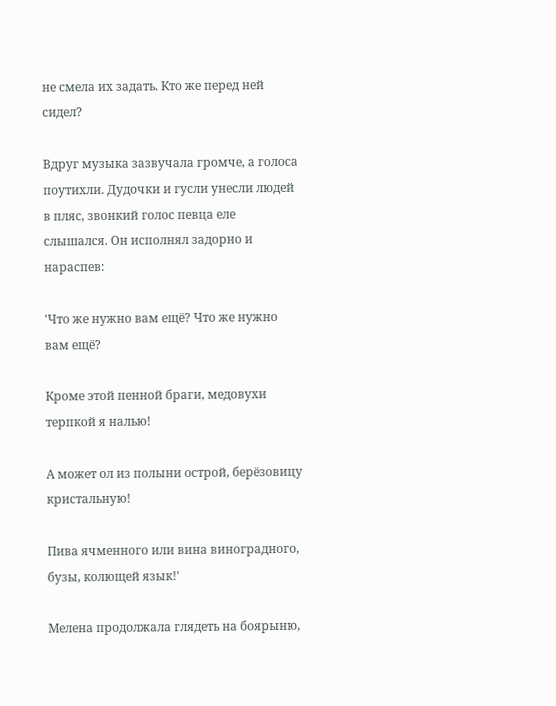не смела их задать. Кто же перед ней сидел?

Вдруг музыка зазвучала громче, а голоса поутихли. Дудочки и гусли унесли людей в пляс, звонкий голос певца еле слышался. Он исполнял задорно и нараспев:

'Что же нужно вам ещё? Что же нужно вам ещё?

Кроме этой пенной браги, медовухи терпкой я налью!

А может ол из полыни острой, берёзовицу кристальную!

Пива ячменного или вина виноградного, бузы, колющей язык!'

Мелена продолжала глядеть на боярыню,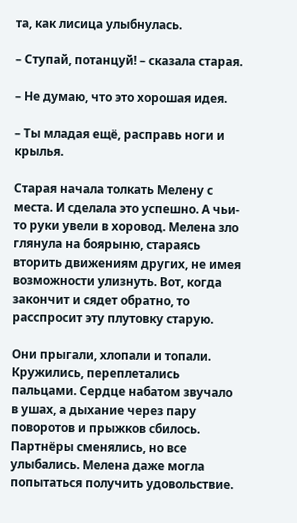та, как лисица улыбнулась.

– Ступай, потанцуй! – сказала старая.

– Не думаю, что это хорошая идея.

– Ты младая ещё, расправь ноги и крылья.

Старая начала толкать Мелену с места. И сделала это успешно. А чьи-то руки увели в хоровод. Мелена зло глянула на боярыню, стараясь вторить движениям других, не имея возможности улизнуть. Вот, когда закончит и сядет обратно, то расспросит эту плутовку старую.

Они прыгали, хлопали и топали. Кружились, переплетались пальцами. Сердце набатом звучало в ушах, а дыхание через пару поворотов и прыжков сбилось. Партнёры сменялись, но все улыбались. Мелена даже могла попытаться получить удовольствие.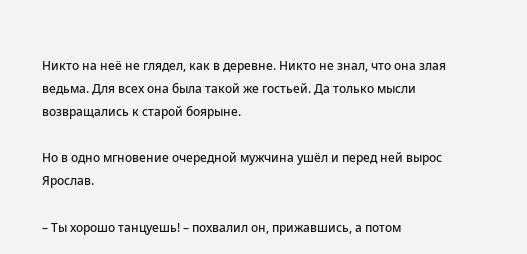Никто на неё не глядел, как в деревне. Никто не знал, что она злая ведьма. Для всех она была такой же гостьей. Да только мысли возвращались к старой боярыне.

Но в одно мгновение очередной мужчина ушёл и перед ней вырос Ярослав.

– Ты хорошо танцуешь! – похвалил он, прижавшись, а потом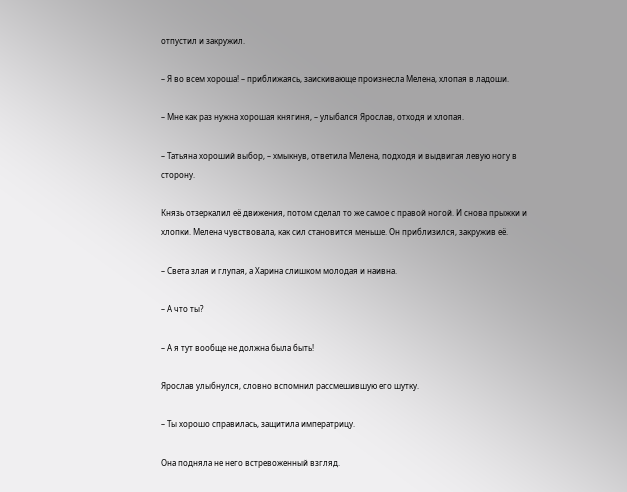отпустил и закружил.

– Я во всем хороша! – приближаясь, заискивающе произнесла Мелена, хлопая в ладоши.

– Мне как раз нужна хорошая княгиня, – улыбался Ярослав, отходя и хлопая.

– Татьяна хороший выбор, – хмыкнув, ответила Мелена, подходя и выдвигая левую ногу в сторону.

Князь отзеркалил её движения, потом сделал то же самое с правой ногой. И снова прыжки и хлопки. Мелена чувствовала, как сил становится меньше. Он приблизился, закружив её.

– Света злая и глупая, а Харина слишком молодая и наивна.

– А что ты?

– А я тут вообще не должна была быть!

Ярослав улыбнулся, словно вспомнил рассмешившую его шутку.

– Ты хорошо справилась, защитила императрицу.

Она подняла не него встревоженный взгляд.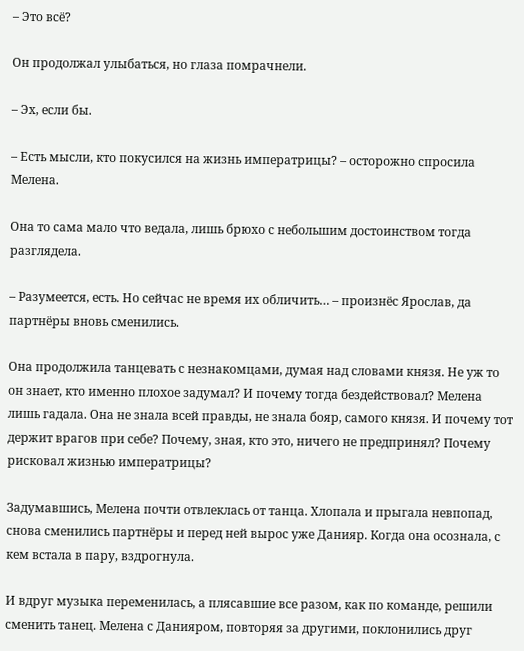– Это всё?

Он продолжал улыбаться, но глаза помрачнели.

– Эх, если бы.

– Есть мысли, кто покусился на жизнь императрицы? – осторожно спросила Мелена.

Она то сама мало что ведала, лишь брюхо с небольшим достоинством тогда разглядела.

– Разумеется, есть. Но сейчас не время их обличить… – произнёс Ярослав, да партнёры вновь сменились.

Она продолжила танцевать с незнакомцами, думая над словами князя. Не уж то он знает, кто именно плохое задумал? И почему тогда бездействовал? Мелена лишь гадала. Она не знала всей правды, не знала бояр, самого князя. И почему тот держит врагов при себе? Почему, зная, кто это, ничего не предпринял? Почему рисковал жизнью императрицы?

Задумавшись, Мелена почти отвлеклась от танца. Хлопала и прыгала невпопад, снова сменились партнёры и перед ней вырос уже Данияр. Когда она осознала, с кем встала в пару, вздрогнула.

И вдруг музыка переменилась, а плясавшие все разом, как по команде, решили сменить танец. Мелена с Данияром, повторяя за другими, поклонились друг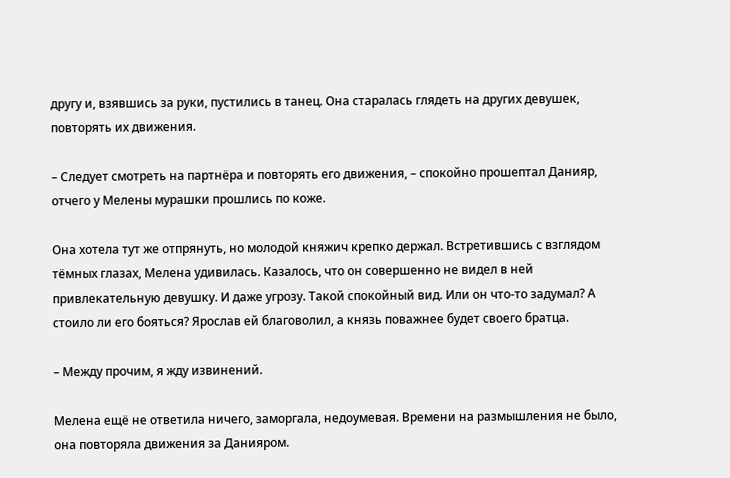другу и, взявшись за руки, пустились в танец. Она старалась глядеть на других девушек, повторять их движения.

– Следует смотреть на партнёра и повторять его движения, – спокойно прошептал Данияр, отчего у Мелены мурашки прошлись по коже.

Она хотела тут же отпрянуть, но молодой княжич крепко держал. Встретившись с взглядом тёмных глазах, Мелена удивилась. Казалось, что он совершенно не видел в ней привлекательную девушку. И даже угрозу. Такой спокойный вид. Или он что-то задумал? А стоило ли его бояться? Ярослав ей благоволил, а князь поважнее будет своего братца.

– Между прочим, я жду извинений.

Мелена ещё не ответила ничего, заморгала, недоумевая. Времени на размышления не было, она повторяла движения за Данияром.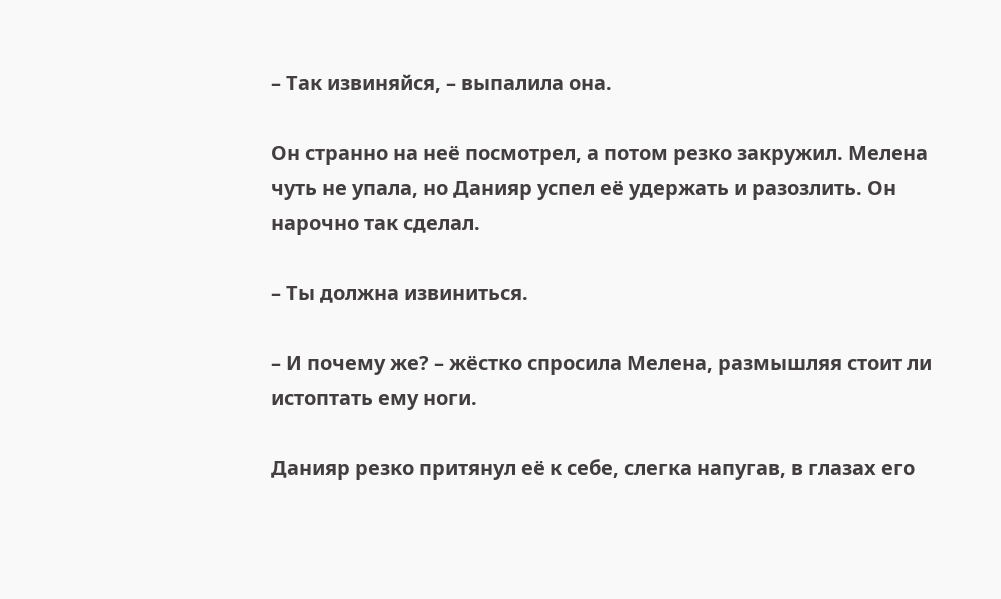– Так извиняйся, – выпалила она.

Он странно на неё посмотрел, а потом резко закружил. Мелена чуть не упала, но Данияр успел её удержать и разозлить. Он нарочно так сделал.

– Ты должна извиниться.

– И почему же? – жёстко спросила Мелена, размышляя стоит ли истоптать ему ноги.

Данияр резко притянул её к себе, слегка напугав, в глазах его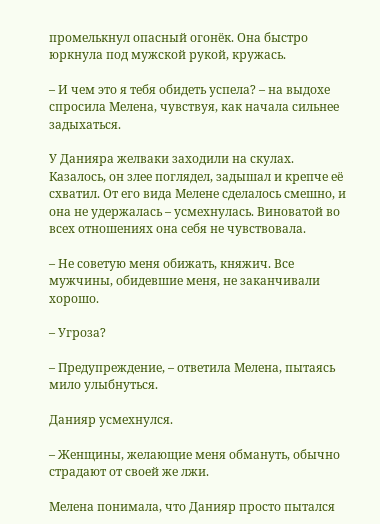промелькнул опасный огонёк. Она быстро юркнула под мужской рукой, кружась.

– И чем это я тебя обидеть успела? – на выдохе спросила Мелена, чувствуя, как начала сильнее задыхаться.

У Данияра желваки заходили на скулах. Казалось, он злее поглядел, задышал и крепче её схватил. От его вида Мелене сделалось смешно, и она не удержалась – усмехнулась. Виноватой во всех отношениях она себя не чувствовала.

– Не советую меня обижать, княжич. Все мужчины, обидевшие меня, не заканчивали хорошо.

– Угроза?

– Предупреждение, – ответила Мелена, пытаясь мило улыбнуться.

Данияр усмехнулся.

– Женщины, желающие меня обмануть, обычно страдают от своей же лжи.

Мелена понимала, что Данияр просто пытался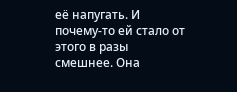её напугать. И почему-то ей стало от этого в разы смешнее. Она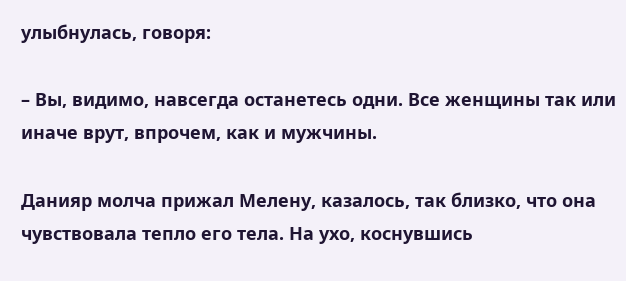улыбнулась, говоря:

– Вы, видимо, навсегда останетесь одни. Все женщины так или иначе врут, впрочем, как и мужчины.

Данияр молча прижал Мелену, казалось, так близко, что она чувствовала тепло его тела. На ухо, коснувшись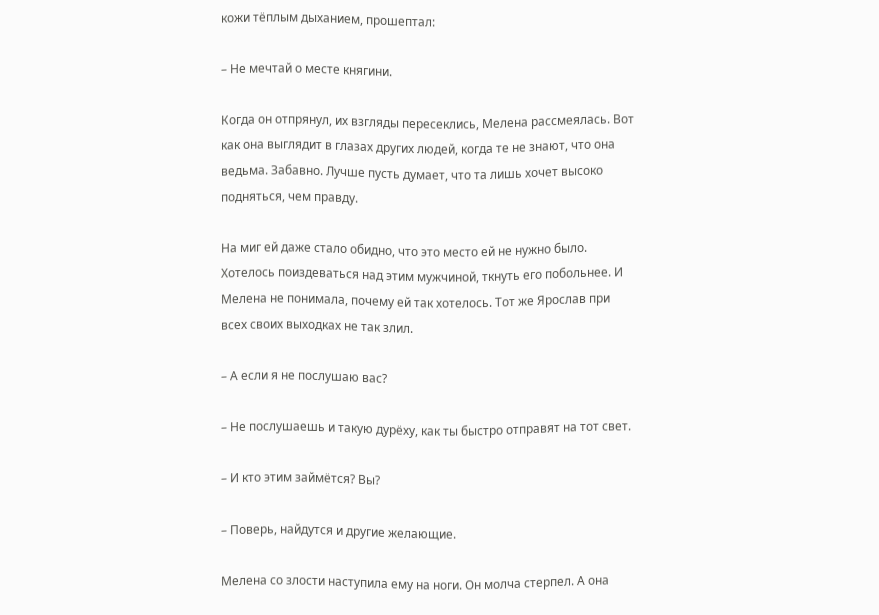кожи тёплым дыханием, прошептал:

– Не мечтай о месте княгини.

Когда он отпрянул, их взгляды пересеклись, Мелена рассмеялась. Вот как она выглядит в глазах других людей, когда те не знают, что она ведьма. Забавно. Лучше пусть думает, что та лишь хочет высоко подняться, чем правду.

На миг ей даже стало обидно, что это место ей не нужно было. Хотелось поиздеваться над этим мужчиной, ткнуть его побольнее. И Мелена не понимала, почему ей так хотелось. Тот же Ярослав при всех своих выходках не так злил.

– А если я не послушаю вас?

– Не послушаешь и такую дурёху, как ты быстро отправят на тот свет.

– И кто этим займётся? Вы?

– Поверь, найдутся и другие желающие.

Мелена со злости наступила ему на ноги. Он молча стерпел. А она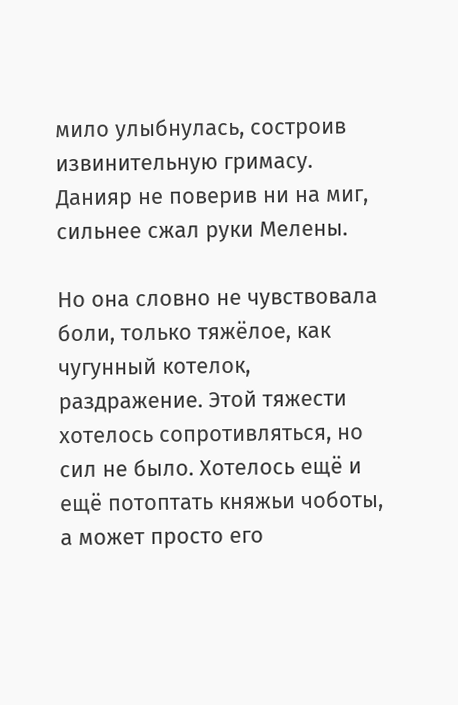мило улыбнулась, состроив извинительную гримасу. Данияр не поверив ни на миг, сильнее сжал руки Мелены.

Но она словно не чувствовала боли, только тяжёлое, как чугунный котелок, раздражение. Этой тяжести хотелось сопротивляться, но сил не было. Хотелось ещё и ещё потоптать княжьи чоботы, а может просто его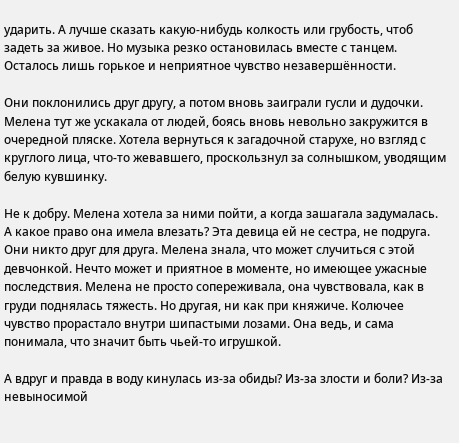ударить. А лучше сказать какую-нибудь колкость или грубость, чтоб задеть за живое. Но музыка резко остановилась вместе с танцем. Осталось лишь горькое и неприятное чувство незавершённости.

Они поклонились друг другу, а потом вновь заиграли гусли и дудочки. Мелена тут же ускакала от людей, боясь вновь невольно закружится в очередной пляске. Хотела вернуться к загадочной старухе, но взгляд с круглого лица, что-то жевавшего, проскользнул за солнышком, уводящим белую кувшинку.

Не к добру. Мелена хотела за ними пойти, а когда зашагала задумалась. А какое право она имела влезать? Эта девица ей не сестра, не подруга. Они никто друг для друга. Мелена знала, что может случиться с этой девчонкой. Нечто может и приятное в моменте, но имеющее ужасные последствия. Мелена не просто сопереживала, она чувствовала, как в груди поднялась тяжесть. Но другая, ни как при княжиче. Колючее чувство прорастало внутри шипастыми лозами. Она ведь, и сама понимала, что значит быть чьей-то игрушкой.

А вдруг и правда в воду кинулась из-за обиды? Из-за злости и боли? Из-за невыносимой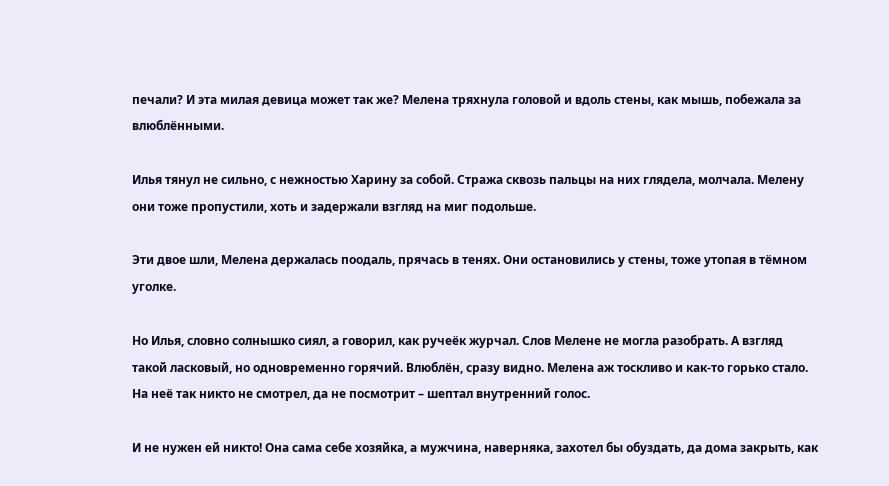печали? И эта милая девица может так же? Мелена тряхнула головой и вдоль стены, как мышь, побежала за влюблёнными.

Илья тянул не сильно, с нежностью Харину за собой. Стража сквозь пальцы на них глядела, молчала. Мелену они тоже пропустили, хоть и задержали взгляд на миг подольше.

Эти двое шли, Мелена держалась поодаль, прячась в тенях. Они остановились у стены, тоже утопая в тёмном уголке.

Но Илья, словно солнышко сиял, а говорил, как ручеёк журчал. Слов Мелене не могла разобрать. А взгляд такой ласковый, но одновременно горячий. Влюблён, сразу видно. Мелена аж тоскливо и как-то горько стало. На неё так никто не смотрел, да не посмотрит – шептал внутренний голос.

И не нужен ей никто! Она сама себе хозяйка, а мужчина, наверняка, захотел бы обуздать, да дома закрыть, как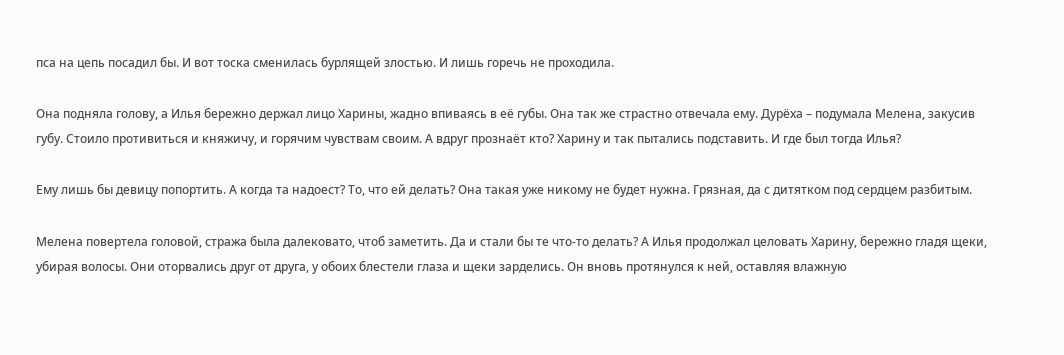пса на цепь посадил бы. И вот тоска сменилась бурлящей злостью. И лишь горечь не проходила.

Она подняла голову, а Илья бережно держал лицо Харины, жадно впиваясь в её губы. Она так же страстно отвечала ему. Дурёха – подумала Мелена, закусив губу. Стоило противиться и княжичу, и горячим чувствам своим. А вдруг прознаёт кто? Харину и так пытались подставить. И где был тогда Илья?

Ему лишь бы девицу попортить. А когда та надоест? То, что ей делать? Она такая уже никому не будет нужна. Грязная, да с дитятком под сердцем разбитым.

Мелена повертела головой, стража была далековато, чтоб заметить. Да и стали бы те что-то делать? А Илья продолжал целовать Харину, бережно гладя щеки, убирая волосы. Они оторвались друг от друга, у обоих блестели глаза и щеки зарделись. Он вновь протянулся к ней, оставляя влажную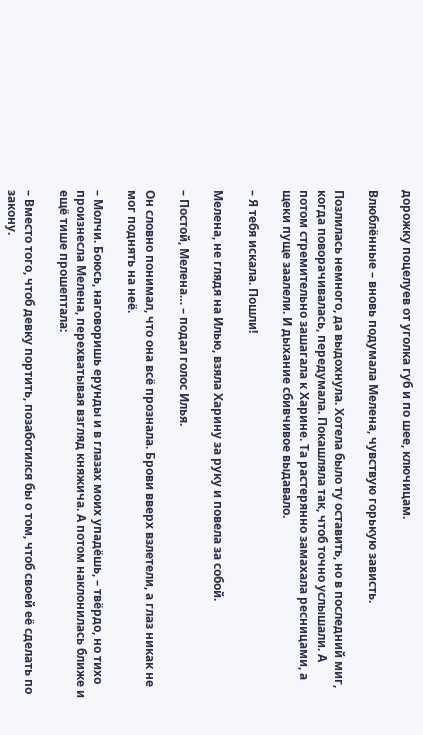дорожку поцелуев от уголка губ и по шее, ключицам.

Влюблённые – вновь подумала Мелена, чувствую горькую зависть.

Позлилась немного, да выдохнула. Хотела было ту оставить, но в последний миг, когда поворачивалась, передумала. Покашляла так, чтоб точно услышали. А потом стремительно зашагала к Харине. Та растерянно замахала ресницами, а щеки пуще заалели. И дыхание сбивчивое выдавало.

– Я тебя искала. Пошли!

Мелена, не глядя на Илью, взяла Харину за руку и повела за собой.

– Постой, Мелена… – подал голос Илья.

Он словно понимал, что она всё прознала. Брови вверх взлетели, а глаз никак не мог поднять на неё.

– Молчи. Боюсь, наговоришь ерунды и в глазах моих упадёшь, – твёрдо, но тихо произнесла Мелена, перехватывая взгляд княжича. А потом наклонилась ближе и ещё тише прошептала:

– Вместо того, чтоб девку портить, позаботился бы о том, чтоб своей её сделать по закону.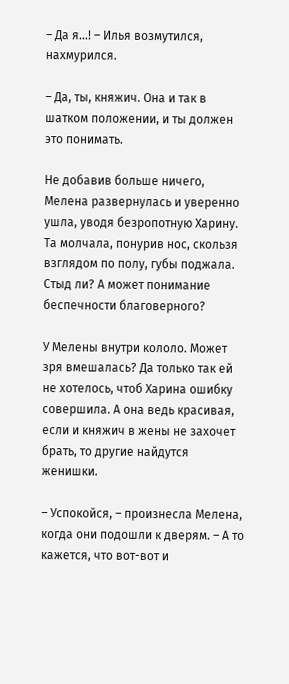– Да я…! – Илья возмутился, нахмурился.

– Да, ты, княжич. Она и так в шатком положении, и ты должен это понимать.

Не добавив больше ничего, Мелена развернулась и уверенно ушла, уводя безропотную Харину. Та молчала, понурив нос, скользя взглядом по полу, губы поджала. Стыд ли? А может понимание беспечности благоверного?

У Мелены внутри кололо. Может зря вмешалась? Да только так ей не хотелось, чтоб Харина ошибку совершила. А она ведь красивая, если и княжич в жены не захочет брать, то другие найдутся женишки.

– Успокойся, – произнесла Мелена, когда они подошли к дверям. – А то кажется, что вот-вот и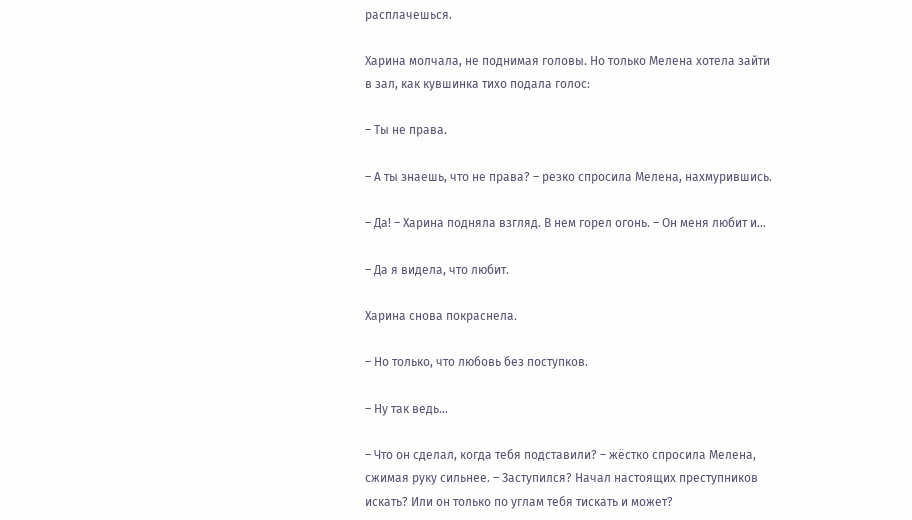расплачешься.

Харина молчала, не поднимая головы. Но только Мелена хотела зайти в зал, как кувшинка тихо подала голос:

– Ты не права.

– А ты знаешь, что не права? – резко спросила Мелена, нахмурившись.

– Да! – Харина подняла взгляд. В нем горел огонь. – Он меня любит и…

– Да я видела, что любит.

Харина снова покраснела.

– Но только, что любовь без поступков.

– Ну так ведь…

– Что он сделал, когда тебя подставили? – жёстко спросила Мелена, сжимая руку сильнее. – Заступился? Начал настоящих преступников искать? Или он только по углам тебя тискать и может?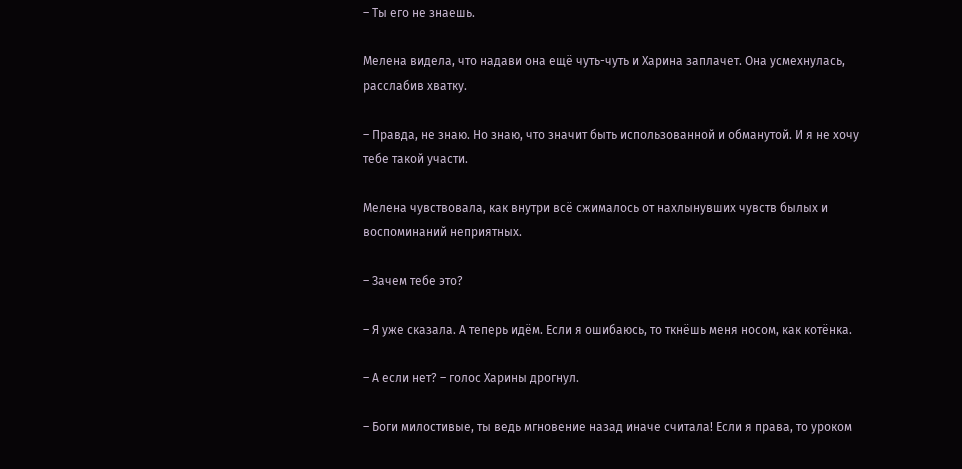– Ты его не знаешь.

Мелена видела, что надави она ещё чуть-чуть и Харина заплачет. Она усмехнулась, расслабив хватку.

– Правда, не знаю. Но знаю, что значит быть использованной и обманутой. И я не хочу тебе такой участи.

Мелена чувствовала, как внутри всё сжималось от нахлынувших чувств былых и воспоминаний неприятных.

– Зачем тебе это?

– Я уже сказала. А теперь идём. Если я ошибаюсь, то ткнёшь меня носом, как котёнка.

– А если нет? – голос Харины дрогнул.

– Боги милостивые, ты ведь мгновение назад иначе считала! Если я права, то уроком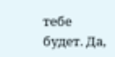тебе будет. Да,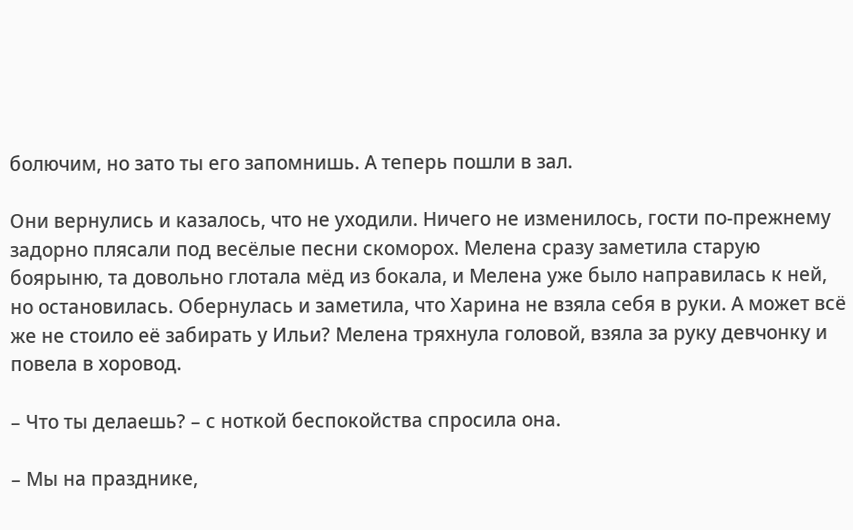болючим, но зато ты его запомнишь. А теперь пошли в зал.

Они вернулись и казалось, что не уходили. Ничего не изменилось, гости по-прежнему задорно плясали под весёлые песни скоморох. Мелена сразу заметила старую боярыню, та довольно глотала мёд из бокала, и Мелена уже было направилась к ней, но остановилась. Обернулась и заметила, что Харина не взяла себя в руки. А может всё же не стоило её забирать у Ильи? Мелена тряхнула головой, взяла за руку девчонку и повела в хоровод.

– Что ты делаешь? – с ноткой беспокойства спросила она.

– Мы на празднике,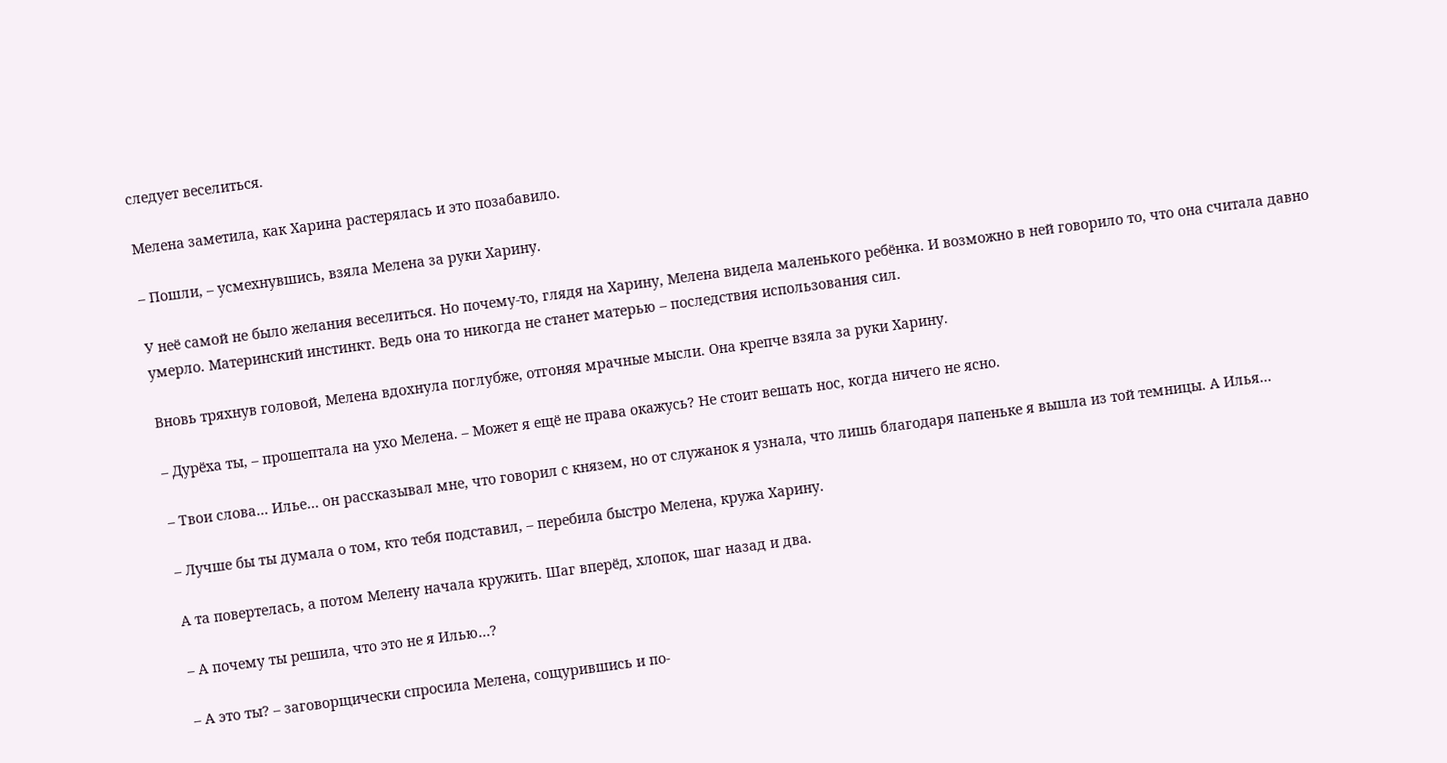следует веселиться.

Мелена заметила, как Харина растерялась и это позабавило.

– Пошли, – усмехнувшись, взяла Мелена за руки Харину.

У неё самой не было желания веселиться. Но почему-то, глядя на Харину, Мелена видела маленького ребёнка. И возможно в ней говорило то, что она считала давно умерло. Материнский инстинкт. Ведь она то никогда не станет матерью – последствия использования сил.

Вновь тряхнув головой, Мелена вдохнула поглубже, отгоняя мрачные мысли. Она крепче взяла за руки Харину.

– Дурёха ты, – прошептала на ухо Мелена. – Может я ещё не права окажусь? Не стоит вешать нос, когда ничего не ясно.

– Твои слова… Илье… он рассказывал мне, что говорил с князем, но от служанок я узнала, что лишь благодаря папеньке я вышла из той темницы. А Илья…

– Лучше бы ты думала о том, кто тебя подставил, – перебила быстро Мелена, кружа Харину.

А та повертелась, а потом Мелену начала кружить. Шаг вперёд, хлопок, шаг назад и два.

– А почему ты решила, что это не я Илью…?

– А это ты? – заговорщически спросила Мелена, сощурившись и по-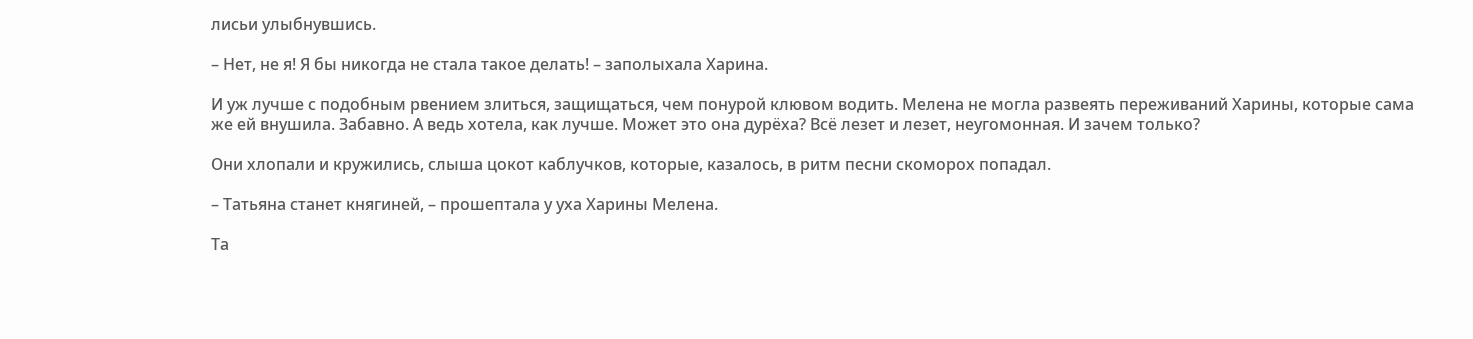лисьи улыбнувшись.

– Нет, не я! Я бы никогда не стала такое делать! – заполыхала Харина.

И уж лучше с подобным рвением злиться, защищаться, чем понурой клювом водить. Мелена не могла развеять переживаний Харины, которые сама же ей внушила. Забавно. А ведь хотела, как лучше. Может это она дурёха? Всё лезет и лезет, неугомонная. И зачем только?

Они хлопали и кружились, слыша цокот каблучков, которые, казалось, в ритм песни скоморох попадал.

– Татьяна станет княгиней, – прошептала у уха Харины Мелена.

Та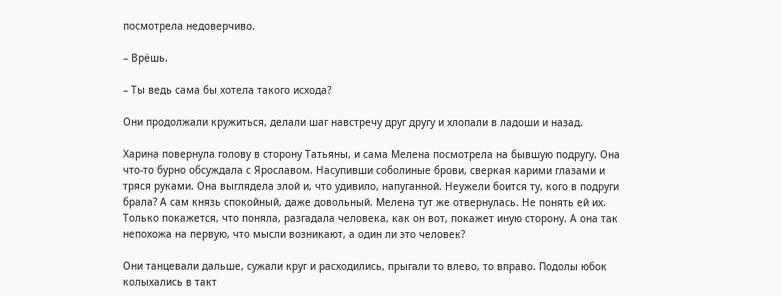посмотрела недоверчиво.

– Врёшь.

– Ты ведь сама бы хотела такого исхода?

Они продолжали кружиться, делали шаг навстречу друг другу и хлопали в ладоши и назад.

Харина повернула голову в сторону Татьяны, и сама Мелена посмотрела на бывшую подругу. Она что-то бурно обсуждала с Ярославом. Насупивши соболиные брови, сверкая карими глазами и тряся руками. Она выглядела злой и, что удивило, напуганной. Неужели боится ту, кого в подруги брала? А сам князь спокойный, даже довольный. Мелена тут же отвернулась. Не понять ей их. Только покажется, что поняла, разгадала человека, как он вот, покажет иную сторону. А она так непохожа на первую, что мысли возникают, а один ли это человек?

Они танцевали дальше, сужали круг и расходились, прыгали то влево, то вправо. Подолы юбок колыхались в такт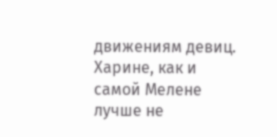движениям девиц. Харине, как и самой Мелене лучше не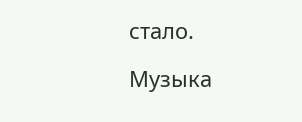стало.

Музыка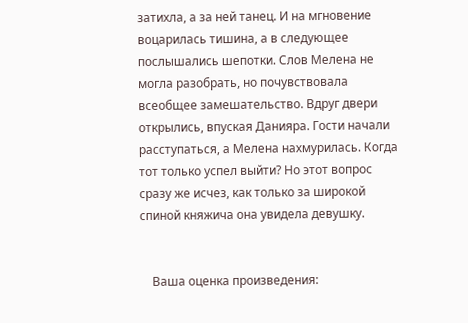затихла, а за ней танец. И на мгновение воцарилась тишина, а в следующее послышались шепотки. Слов Мелена не могла разобрать, но почувствовала всеобщее замешательство. Вдруг двери открылись, впуская Данияра. Гости начали расступаться, а Мелена нахмурилась. Когда тот только успел выйти? Но этот вопрос сразу же исчез, как только за широкой спиной княжича она увидела девушку.


    Ваша оценка произведения: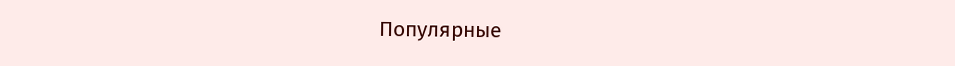Популярные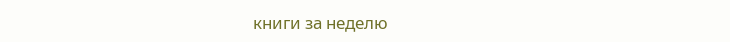книги за неделю